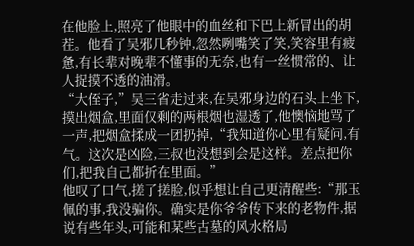在他脸上,照亮了他眼中的血丝和下巴上新冒出的胡茬。他看了吴邪几秒钟,忽然咧嘴笑了笑,笑容里有疲惫,有长辈对晚辈不懂事的无奈,也有一丝惯常的、让人捉摸不透的油滑。
“大侄子,”吴三省走过来,在吴邪身边的石头上坐下,摸出烟盒,里面仅剩的两根烟也湿透了,他懊恼地骂了一声,把烟盒揉成一团扔掉,“我知道你心里有疑问,有气。这次是凶险,三叔也没想到会是这样。差点把你们,把我自己都折在里面。”
他叹了口气,搓了搓脸,似乎想让自己更清醒些:“那玉佩的事,我没骗你。确实是你爷爷传下来的老物件,据说有些年头,可能和某些古墓的风水格局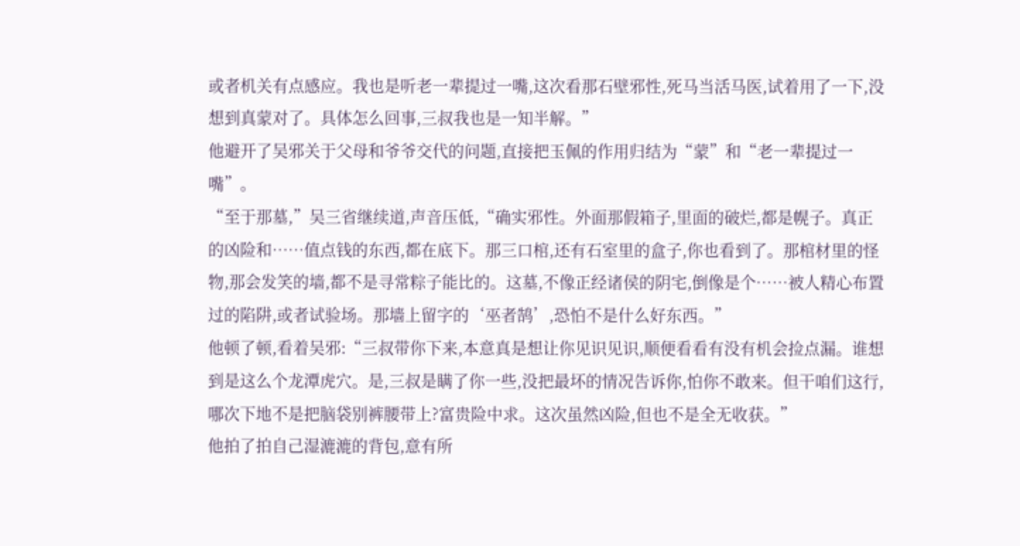或者机关有点感应。我也是听老一辈提过一嘴,这次看那石壁邪性,死马当活马医,试着用了一下,没想到真蒙对了。具体怎么回事,三叔我也是一知半解。”
他避开了吴邪关于父母和爷爷交代的问题,直接把玉佩的作用归结为“蒙”和“老一辈提过一嘴”。
“至于那墓,”吴三省继续道,声音压低,“确实邪性。外面那假箱子,里面的破烂,都是幌子。真正的凶险和……值点钱的东西,都在底下。那三口棺,还有石室里的盒子,你也看到了。那棺材里的怪物,那会发笑的墙,都不是寻常粽子能比的。这墓,不像正经诸侯的阴宅,倒像是个……被人精心布置过的陷阱,或者试验场。那墙上留字的‘巫者鹄’,恐怕不是什么好东西。”
他顿了顿,看着吴邪:“三叔带你下来,本意真是想让你见识见识,顺便看看有没有机会捡点漏。谁想到是这么个龙潭虎穴。是,三叔是瞒了你一些,没把最坏的情况告诉你,怕你不敢来。但干咱们这行,哪次下地不是把脑袋别裤腰带上?富贵险中求。这次虽然凶险,但也不是全无收获。”
他拍了拍自己湿漉漉的背包,意有所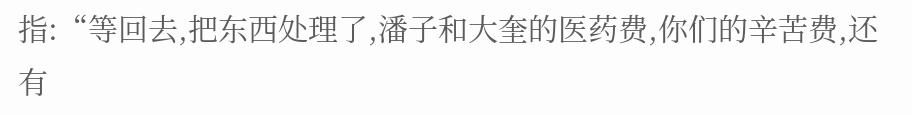指:“等回去,把东西处理了,潘子和大奎的医药费,你们的辛苦费,还有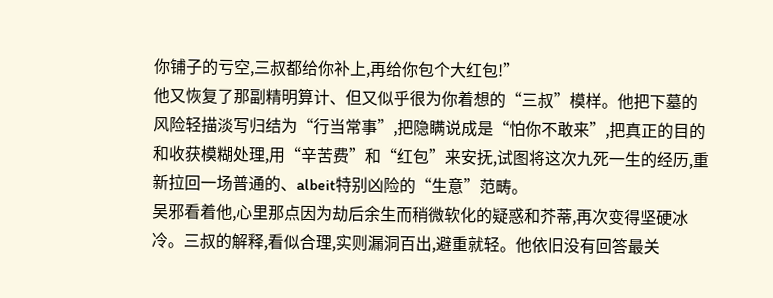你铺子的亏空,三叔都给你补上,再给你包个大红包!”
他又恢复了那副精明算计、但又似乎很为你着想的“三叔”模样。他把下墓的风险轻描淡写归结为“行当常事”,把隐瞒说成是“怕你不敢来”,把真正的目的和收获模糊处理,用“辛苦费”和“红包”来安抚,试图将这次九死一生的经历,重新拉回一场普通的、albeit特别凶险的“生意”范畴。
吴邪看着他,心里那点因为劫后余生而稍微软化的疑惑和芥蒂,再次变得坚硬冰冷。三叔的解释,看似合理,实则漏洞百出,避重就轻。他依旧没有回答最关